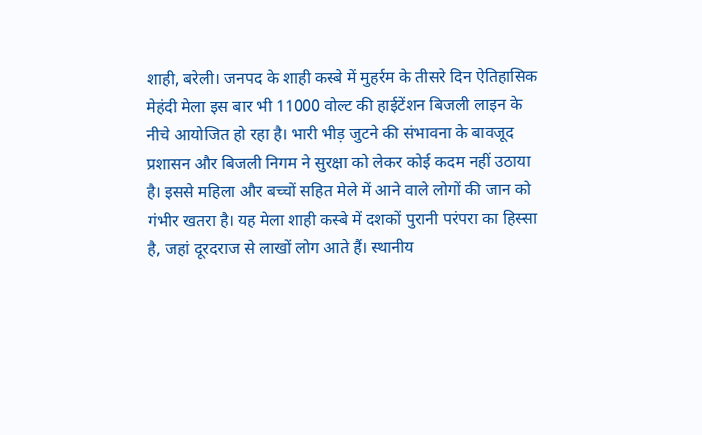शाही, बरेली। जनपद के शाही कस्बे में मुहर्रम के तीसरे दिन ऐतिहासिक मेहंदी मेला इस बार भी 11000 वोल्ट की हाईटेंशन बिजली लाइन के नीचे आयोजित हो रहा है। भारी भीड़ जुटने की संभावना के बावजूद प्रशासन और बिजली निगम ने सुरक्षा को लेकर कोई कदम नहीं उठाया है। इससे महिला और बच्चों सहित मेले में आने वाले लोगों की जान को गंभीर खतरा है। यह मेला शाही कस्बे में दशकों पुरानी परंपरा का हिस्सा है, जहां दूरदराज से लाखों लोग आते हैं। स्थानीय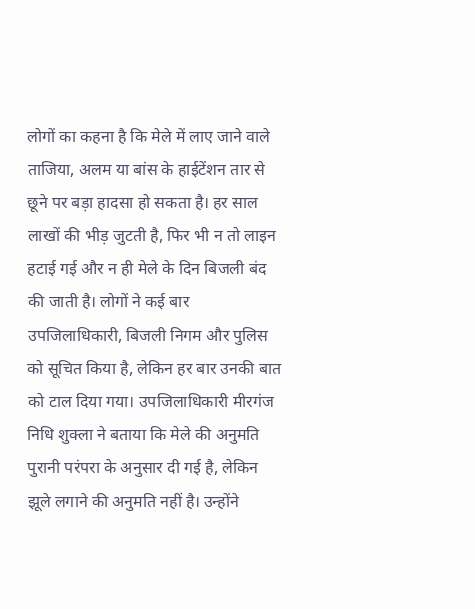लोगों का कहना है कि मेले में लाए जाने वाले ताजिया, अलम या बांस के हाईटेंशन तार से छूने पर बड़ा हादसा हो सकता है। हर साल लाखों की भीड़ जुटती है, फिर भी न तो लाइन हटाई गई और न ही मेले के दिन बिजली बंद की जाती है। लोगों ने कई बार उपजिलाधिकारी, बिजली निगम और पुलिस को सूचित किया है, लेकिन हर बार उनकी बात को टाल दिया गया। उपजिलाधिकारी मीरगंज निधि शुक्ला ने बताया कि मेले की अनुमति पुरानी परंपरा के अनुसार दी गई है, लेकिन झूले लगाने की अनुमति नहीं है। उन्होंने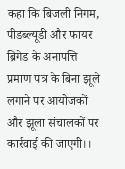कहा कि बिजली निगम, पीडब्ल्यूडी और फायर ब्रिगेड के अनापत्ति प्रमाण पत्र के बिना झूले लगाने पर आयोजकों और झूला संचालकों पर कार्रवाई की जाएगी।।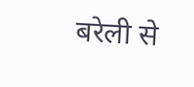बरेली से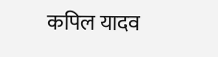कपिल यादव